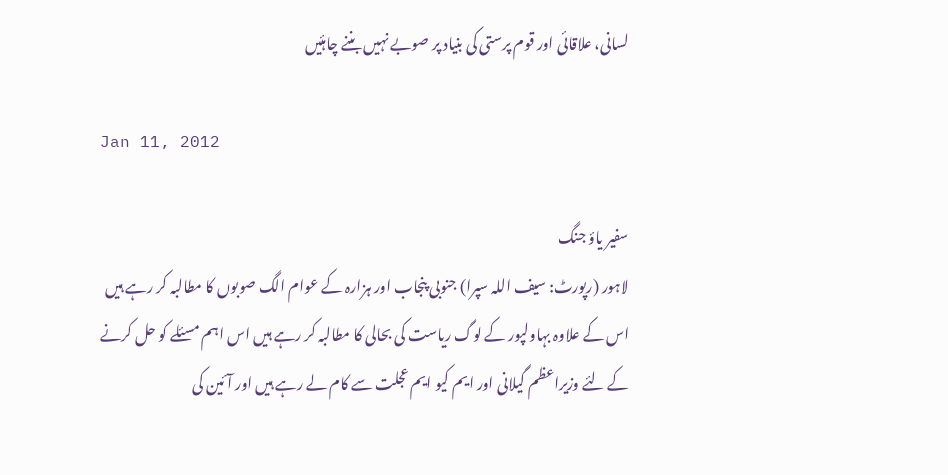لسانی، علاقائی اور قوم پرستی کی بنیاد پر صوبے نہیں بننے چاہئیں

Jan 11, 2012

سفیر یاؤ جنگ
لاہور (رپورٹ: سیف اللہ سپرا) جنوبی پنجاب اور ہزارہ کے عوام الگ صوبوں کا مطالبہ کر رہے ہیں اس کے علاوہ بہاولپور کے لوگ ریاست کی بحالی کا مطالبہ کر رہے ہیں اس اہم مسئلے کو حل کرنے کے لئے وزیراعظم گیلانی اور ایم کیو ایم عجلت سے کام لے رہے ہیں اور آئین کی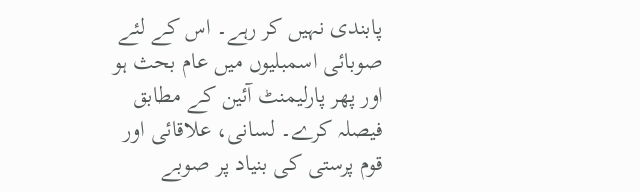پابندی نہیں کر رہے۔ اس کے لئے صوبائی اسمبلیوں میں عام بحث ہو اور پھر پارلیمنٹ آئین کے مطابق فیصلہ کرے۔ لسانی، علاقائی اور قوم پرستی کی بنیاد پر صوبے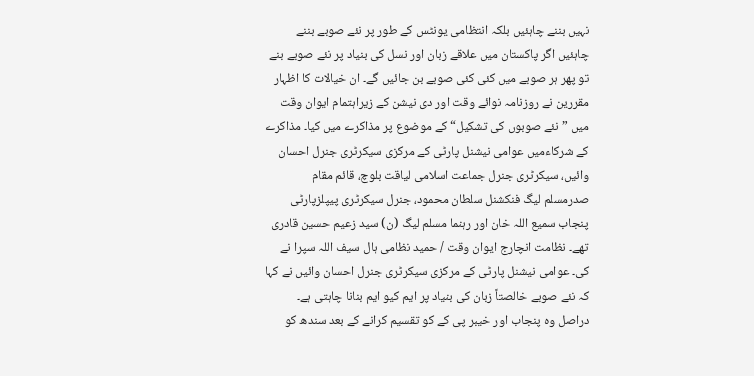نہیں بننے چاہئیں بلکہ انتظامی یونٹس کے طور پر نئے صوبے بننے چاہئیں اگر پاکستان میں علاقے زبان اور نسل کی بنیاد پر نئے صوبے بنے تو پھر ہر صوبے میں کئی کئی صوبے بن جائیں گے۔ ان خیالات کا اظہار مقررین نے روزنامہ نوائے وقت اور دی نیشن کے زیراہتمام ایوان وقت میں ”نئے صوبوں کی تشکیل“ کے موضوع پر مذاکرے میں کیا۔ مذاکرے کے شرکاءمیں عوامی نیشنل پارٹی کے مرکزی سیکرٹری جنرل احسان وائیں، سیکرٹری جنرل جماعت اسلامی لیاقت بلوچ، قائم مقام صدرمسلم لیگ فنکشنل سلطان محمود، جنرل سیکرٹری پیپلزپارٹی پنجاب سمیع اللہ خان اور رہنما مسلم لیگ (ن) سید زعیم حسین قادری تھے۔ نظامت انچارج ایوان وقت / حمید نظامی ہال سیف اللہ سپرا نے کی۔ عوامی نیشنل پارٹی کے مرکزی سیکرٹری جنرل احسان وائیں نے کہا کہ نئے صوبے خالصتاً زبان کی بنیاد پر ایم کیو ایم بنانا چاہتی ہے۔ دراصل وہ پنجاب اور خیبر پی کے کو تقسیم کرانے کے بعد سندھ کو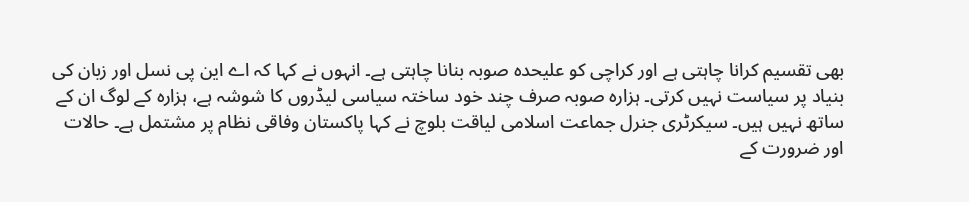بھی تقسیم کرانا چاہتی ہے اور کراچی کو علیحدہ صوبہ بنانا چاہتی ہے۔ انہوں نے کہا کہ اے این پی نسل اور زبان کی بنیاد پر سیاست نہیں کرتی۔ ہزارہ صوبہ صرف چند خود ساختہ سیاسی لیڈروں کا شوشہ ہے، ہزارہ کے لوگ ان کے ساتھ نہیں ہیں۔ سیکرٹری جنرل جماعت اسلامی لیاقت بلوچ نے کہا پاکستان وفاقی نظام پر مشتمل ہے۔ حالات اور ضرورت کے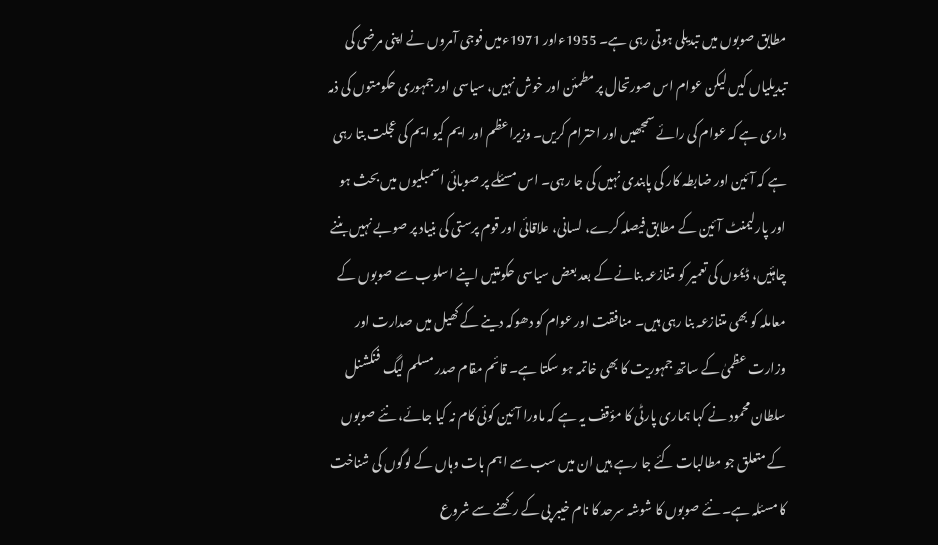مطابق صوبوں میں تبدیلی ہوتی رہی ہے۔ 1955ءاور 1971ءمیں فوجی آمروں نے اپنی مرضی کی تبدیلیاں کیں لیکن عوام اس صورتحال پر مطمئن اور خوش نہیں، سیاسی اور جمہوری حکومتوں کی ذمہ داری ہے کہ عوام کی رائے سمجھیں اور احترام کریں۔ وزیراعظم اور ایم کیو ایم کی عجلت بتا رہی ہے کہ آئین اور ضابطہ کار کی پابندی نہیں کی جا رہی۔ اس مسئلے پر صوبائی اسمبلیوں میں بحث ہو اور پارلیمنٹ آئین کے مطابق فیصلہ کرے، لسانی، علاقائی اور قوم پرستی کی بنیاد پر صوبے نہیں بننے چاہئیں، ڈیموں کی تعمیر کو متنازعہ بنانے کے بعد بعض سیاسی حکومتیں اپنے اسلوب سے صوبوں کے معاملہ کو بھی متنازعہ بنا رہی ہیں۔ منافقت اور عوام کو دھوکہ دینے کے کھیل میں صدارت اور وزارت عظمیٰ کے ساتھ جمہوریت کا بھی خاتمہ ہو سکتا ہے۔ قائم مقام صدر مسلم لیگ فنکشنل سلطان محمود نے کہا ہماری پارٹی کا مؤقف یہ ہے کہ ماورا آئین کوئی کام نہ کیا جائے، نئے صوبوں کے متعلق جو مطالبات کئے جا رہے ہیں ان میں سب سے اہم بات وہاں کے لوگوں کی شناخت کا مسئلہ ہے۔ نئے صوبوں کا شوشہ سرحد کا نام خیبر پی کے رکھنے سے شروع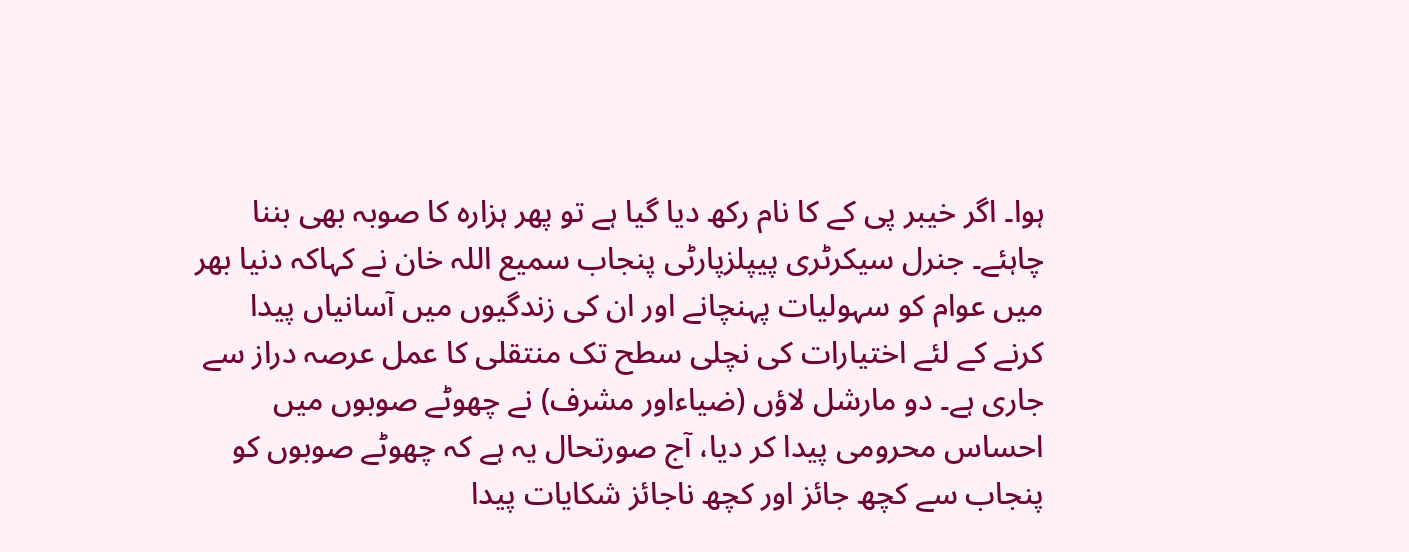ہوا۔ اگر خیبر پی کے کا نام رکھ دیا گیا ہے تو پھر ہزارہ کا صوبہ بھی بننا چاہئے۔ جنرل سیکرٹری پیپلزپارٹی پنجاب سمیع اللہ خان نے کہاکہ دنیا بھر میں عوام کو سہولیات پہنچانے اور ان کی زندگیوں میں آسانیاں پیدا کرنے کے لئے اختیارات کی نچلی سطح تک منتقلی کا عمل عرصہ دراز سے جاری ہے۔ دو مارشل لاؤں (ضیاءاور مشرف) نے چھوٹے صوبوں میں احساس محرومی پیدا کر دیا، آج صورتحال یہ ہے کہ چھوٹے صوبوں کو پنجاب سے کچھ جائز اور کچھ ناجائز شکایات پیدا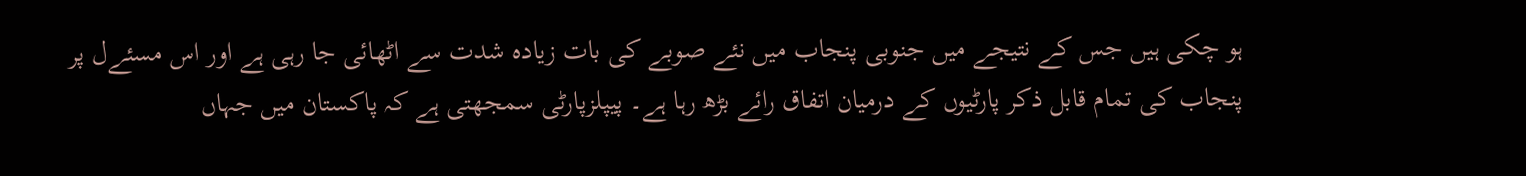ہو چکی ہیں جس کے نتیجے میں جنوبی پنجاب میں نئے صوبے کی بات زیادہ شدت سے اٹھائی جا رہی ہے اور اس مسئےل پر پنجاب کی تمام قابل ذکر پارٹیوں کے درمیان اتفاق رائے بڑھ رہا ہے۔ پیپلزپارٹی سمجھتی ہے کہ پاکستان میں جہاں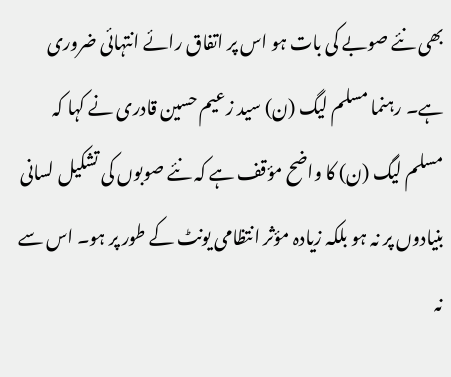بھی نئے صوبے کی بات ہو اس پر اتفاق رائے انتہائی ضروری ہے۔ رہنما مسلم لیگ (ن) سید زعیم حسین قادری نے کہا کہ مسلم لیگ (ن) کا واضح مؤقف ہے کہ نئے صوبوں کی تشکیل لسانی بنیادوں پر نہ ہو بلکہ زیادہ مؤثر انتظامی یونٹ کے طور پر ہو۔ اس سے نہ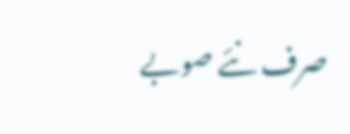صرف نئے صوبے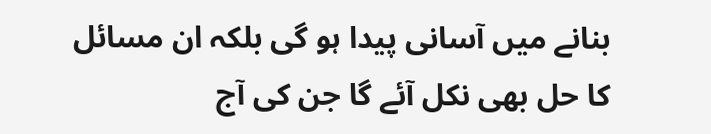بنانے میں آسانی پیدا ہو گی بلکہ ان مسائل کا حل بھی نکل آئے گا جن کی آج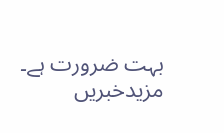بہت ضرورت ہے۔
مزیدخبریں